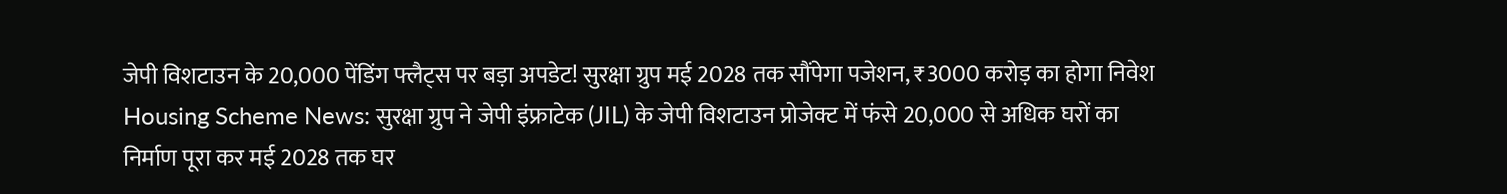जेपी विशटाउन के 20,000 पेंडिंग फ्लैट्स पर बड़ा अपडेट! सुरक्षा ग्रुप मई 2028 तक सौंपेगा पजेशन, ₹3000 करोड़ का होगा निवेश
Housing Scheme News: सुरक्षा ग्रुप ने जेपी इंफ्राटेक (JIL) के जेपी विशटाउन प्रोजेक्ट में फंसे 20,000 से अधिक घरों का निर्माण पूरा कर मई 2028 तक घर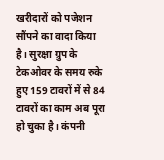खरीदारों को पजेशन सौंपने का वादा किया है। सुरक्षा ग्रुप के टेकओवर के समय रुके हुए 159 टावरों में से 84 टावरों का काम अब पूरा हो चुका है। कंपनी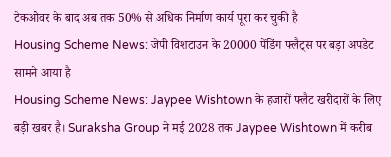टेकओवर के बाद अब तक 50% से अधिक निर्माण कार्य पूरा कर चुकी है
Housing Scheme News: जेपी विशटाउन के 20000 पेंडिंग फ्लैट्स पर बड़ा अपडेट सामने आया है
Housing Scheme News: Jaypee Wishtown के हजारों फ्लैट खरीदारों के लिए बड़ी खबर है। Suraksha Group ने मई 2028 तक Jaypee Wishtown में करीब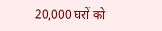20,000 घरों को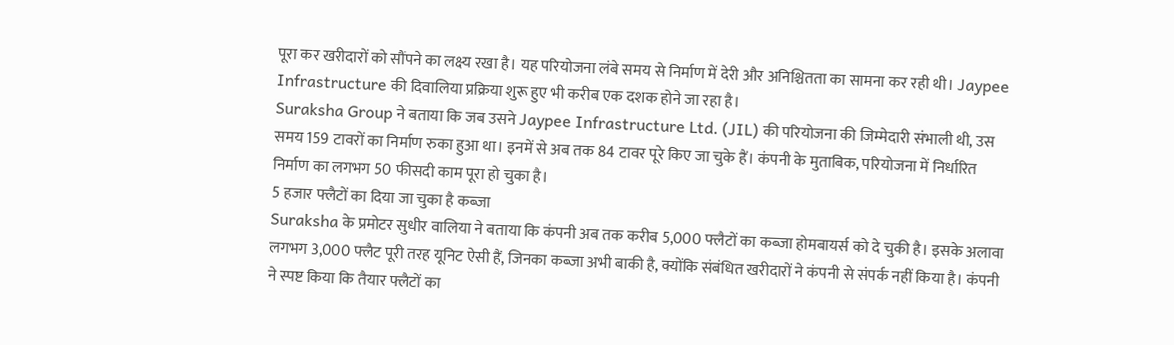पूरा कर खरीदारों को सौंपने का लक्ष्य रखा है। यह परियोजना लंबे समय से निर्माण में देरी और अनिश्चितता का सामना कर रही थी। Jaypee Infrastructure की दिवालिया प्रक्रिया शुरू हुए भी करीब एक दशक होने जा रहा है।
Suraksha Group ने बताया कि जब उसने Jaypee Infrastructure Ltd. (JIL) की परियोजना की जिम्मेदारी संभाली थी, उस समय 159 टावरों का निर्माण रुका हुआ था। इनमें से अब तक 84 टावर पूरे किए जा चुके हैं। कंपनी के मुताबिक, परियोजना में निर्धारित निर्माण का लगभग 50 फीसदी काम पूरा हो चुका है।
5 हजार फ्लैटों का दिया जा चुका है कब्जा
Suraksha के प्रमोटर सुधीर वालिया ने बताया कि कंपनी अब तक करीब 5,000 फ्लैटों का कब्जा होमबायर्स को दे चुकी है। इसके अलावा लगभग 3,000 फ्लैट पूरी तरह यूनिट ऐसी हैं, जिनका कब्जा अभी बाकी है, क्योंकि संबंधित खरीदारों ने कंपनी से संपर्क नहीं किया है। कंपनी ने स्पष्ट किया कि तैयार फ्लैटों का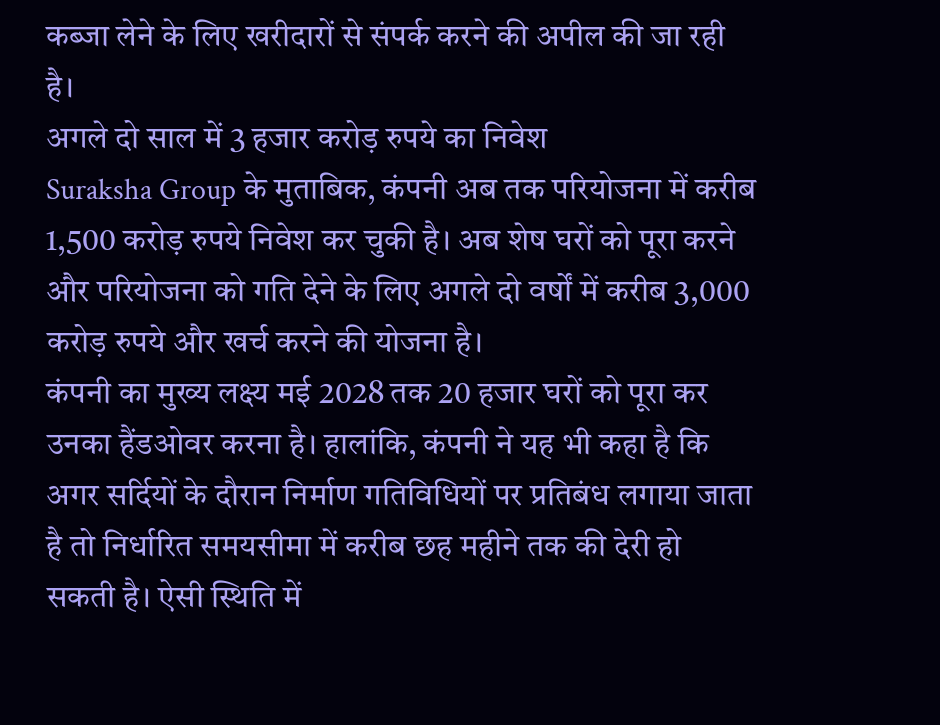कब्जा लेने के लिए खरीदारों से संपर्क करने की अपील की जा रही है।
अगले दो साल में 3 हजार करोड़ रुपये का निवेश
Suraksha Group के मुताबिक, कंपनी अब तक परियोजना में करीब 1,500 करोड़ रुपये निवेश कर चुकी है। अब शेष घरों को पूरा करने और परियोजना को गति देने के लिए अगले दो वर्षों में करीब 3,000 करोड़ रुपये और खर्च करने की योजना है।
कंपनी का मुख्य लक्ष्य मई 2028 तक 20 हजार घरों को पूरा कर उनका हैंडओवर करना है। हालांकि, कंपनी ने यह भी कहा है कि अगर सर्दियों के दौरान निर्माण गतिविधियों पर प्रतिबंध लगाया जाता है तो निर्धारित समयसीमा में करीब छह महीने तक की देरी हो सकती है। ऐसी स्थिति में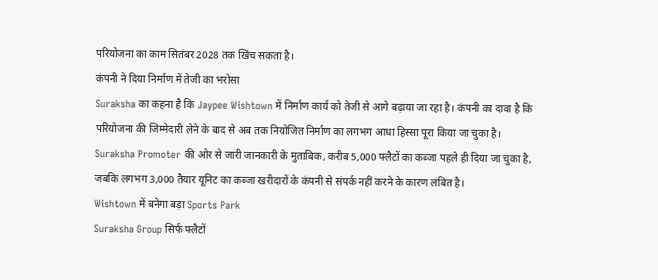परियोजना का काम सितंबर 2028 तक खिंच सकता है।
कंपनी ने दिया निर्माण में तेजी का भरोसा
Suraksha का कहना है कि Jaypee Wishtown में निर्माण कार्य को तेजी से आगे बढ़ाया जा रहा है। कंपनी का दावा है कि परियोजना की जिम्मेदारी लेने के बाद से अब तक नियोजित निर्माण का लगभग आधा हिस्सा पूरा किया जा चुका है।
Suraksha Promoter की ओर से जारी जानकारी के मुताबिक, करीब 5,000 फ्लैटों का कब्जा पहले ही दिया जा चुका है, जबकि लगभग 3,000 तैयार यूनिट का कब्जा खरीदारों के कंपनी से संपर्क नहीं करने के कारण लंबित है।
Wishtown में बनेगा बड़ा Sports Park
Suraksha Group सिर्फ फ्लैटों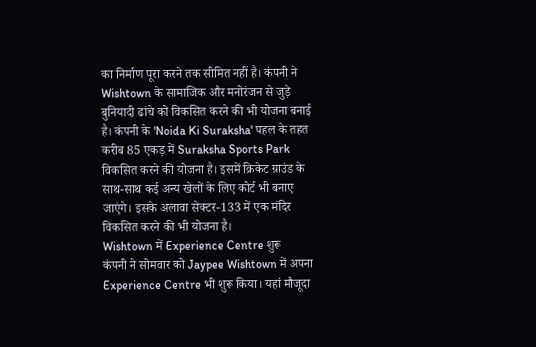का निर्माण पूरा करने तक सीमित नहीं है। कंपनी ने Wishtown के सामाजिक और मनोरंजन से जुड़े बुनियादी ढांचे को विकसित करने की भी योजना बनाई है। कंपनी के 'Noida Ki Suraksha' पहल के तहत करीब 85 एकड़ में Suraksha Sports Park विकसित करने की योजना है। इसमें क्रिकेट ग्राउंड के साथ-साथ कई अन्य खेलों के लिए कोर्ट भी बनाए जाएंगे। इसके अलावा सेक्टर-133 में एक मंदिर विकसित करने की भी योजना है।
Wishtown में Experience Centre शुरू
कंपनी ने सोमवार को Jaypee Wishtown में अपना Experience Centre भी शुरू किया। यहां मौजूदा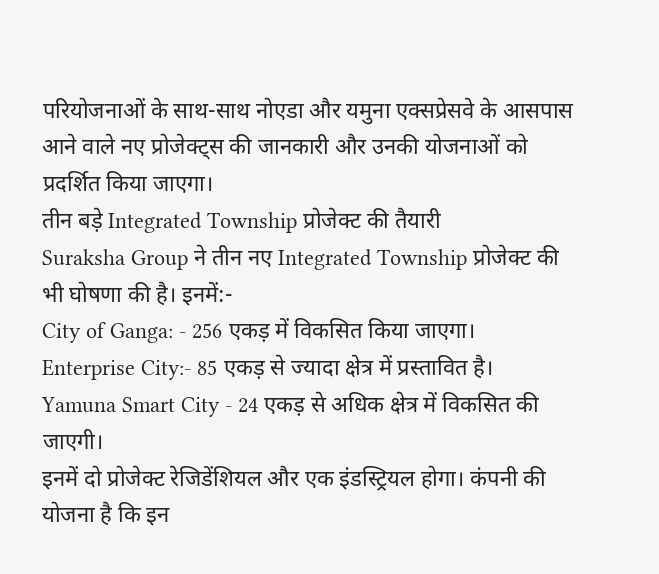परियोजनाओं के साथ-साथ नोएडा और यमुना एक्सप्रेसवे के आसपास आने वाले नए प्रोजेक्ट्स की जानकारी और उनकी योजनाओं को प्रदर्शित किया जाएगा।
तीन बड़े Integrated Township प्रोजेक्ट की तैयारी
Suraksha Group ने तीन नए Integrated Township प्रोजेक्ट की भी घोषणा की है। इनमें:-
City of Ganga: - 256 एकड़ में विकसित किया जाएगा।
Enterprise City:- 85 एकड़ से ज्यादा क्षेत्र में प्रस्तावित है।
Yamuna Smart City - 24 एकड़ से अधिक क्षेत्र में विकसित की जाएगी।
इनमें दो प्रोजेक्ट रेजिडेंशियल और एक इंडस्ट्रियल होगा। कंपनी की योजना है कि इन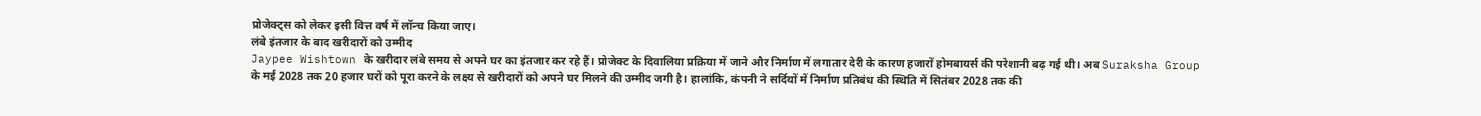प्रोजेक्ट्स को लेकर इसी वित्त वर्ष में लॉन्च किया जाए।
लंबे इंतजार के बाद खरीदारों को उम्मीद
Jaypee Wishtown के खरीदार लंबे समय से अपने घर का इंतजार कर रहे हैं। प्रोजेक्ट के दिवालिया प्रक्रिया में जाने और निर्माण में लगातार देरी के कारण हजारों होमबायर्स की परेशानी बढ़ गई थी। अब Suraksha Group के मई 2028 तक 20 हजार घरों को पूरा करने के लक्ष्य से खरीदारों को अपने घर मिलने की उम्मीद जगी है। हालांकि, कंपनी ने सर्दियों में निर्माण प्रतिबंध की स्थिति में सितंबर 2028 तक की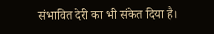संभावित देरी का भी संकेत दिया है।